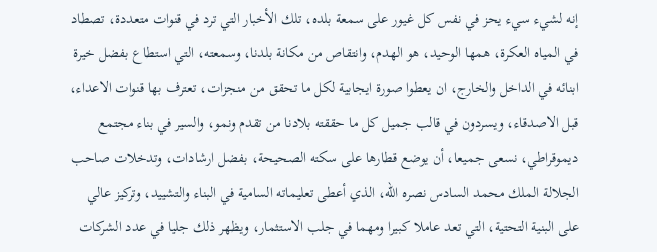إنه لشيء سيء يحز في نفس كل غيور على سمعة بلده، تلك الأخبار التي ترد في قنوات متعددة، تصطاد في المياه العكرة، همها الوحيد، هو الهدم، وانتقاص من مكانة بلدنا، وسمعته، التي استطاع بفضل خيرة ابنائه في الداخل والخارج، ان يعطوا صورة ايجابية لكل ما تحقق من منجزات، تعترف بها قنوات الاعداء، قبل الاصدقاء، ويسردون في قالب جميل كل ما حققته بلادنا من تقدم ونمو، والسير في بناء مجتمع ديموقراطي، نسعى جميعا، أن يوضع قطارها على سكته الصحيحة، بفضل ارشادات، وتدخلات صاحب الجلالة الملك محمد السادس نصره الله، الذي أعطى تعليماته السامية في البناء والتشييد، وتركيز عالي على البنية التحتية، التي تعد عاملا كبيرا ومهما في جلب الاستثمار، ويظهر ذلك جليا في عدد الشركات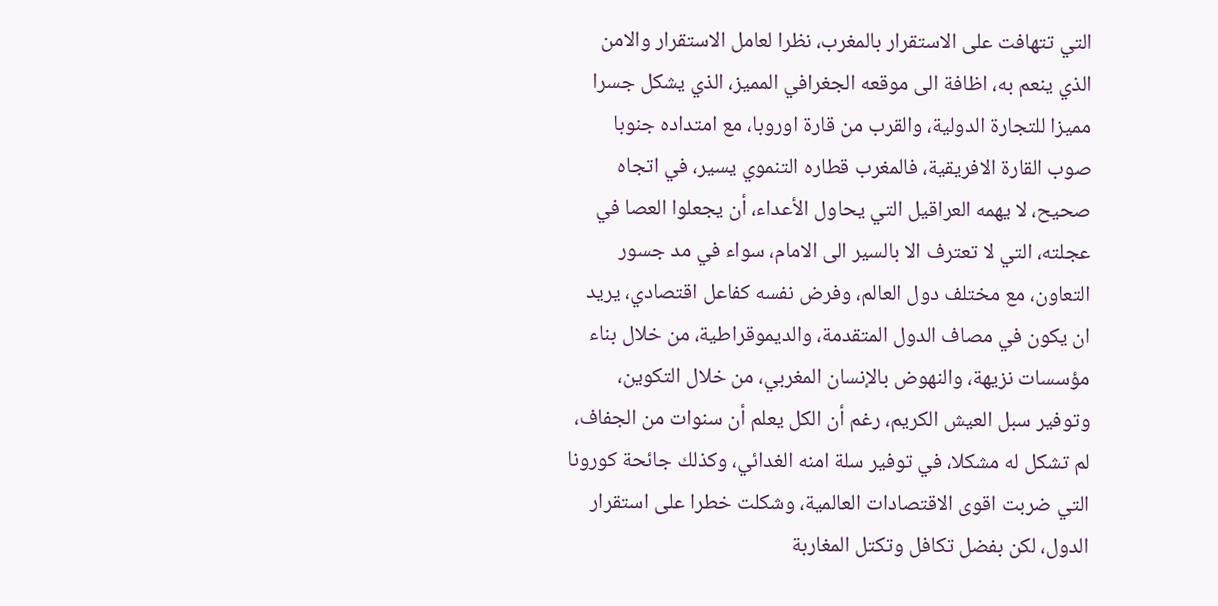التي تتهافت على الاستقرار بالمغرب، نظرا لعامل الاستقرار والامن الذي ينعم به، اظافة الى موقعه الجغرافي المميز، الذي يشكل جسرا مميزا للتجارة الدولية، والقرب من قارة اوروبا، مع امتداده جنوبا صوب القارة الافريقية، فالمغرب قطاره التنموي يسير، في اتجاه صحيح، لا يهمه العراقيل التي يحاول الأعداء، أن يجعلوا العصا في عجلته، التي لا تعترف الا بالسير الى الامام، سواء في مد جسور التعاون، مع مختلف دول العالم، وفرض نفسه كفاعل اقتصادي، يريد ان يكون في مصاف الدول المتقدمة، والديموقراطية، من خلال بناء مؤسسات نزيهة، والنهوض بالإنسان المغربي، من خلال التكوين، وتوفير سبل العيش الكريم، رغم أن الكل يعلم أن سنوات من الجفاف، لم تشكل له مشكلا، في توفير سلة امنه الغدائي، وكذلك جائحة كورونا التي ضربت اقوى الاقتصادات العالمية، وشكلت خطرا على استقرار الدول، لكن بفضل تكافل وتكتل المغاربة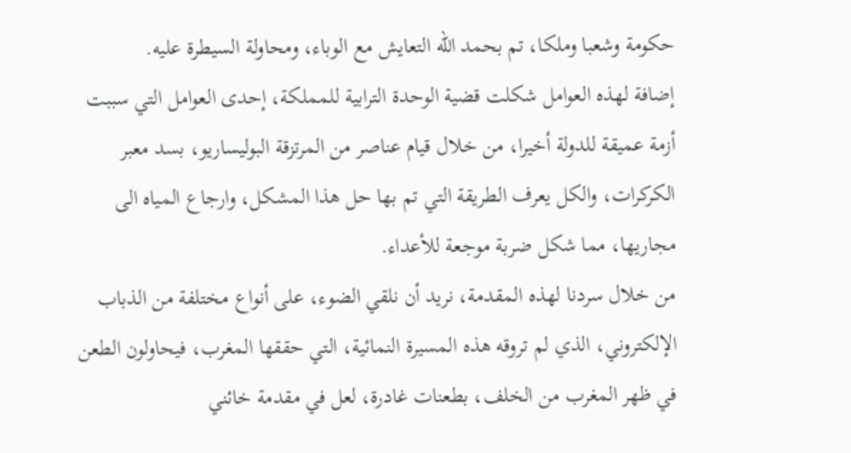حكومة وشعبا وملكا، تم بحمد الله التعايش مع الوباء، ومحاولة السيطرة عليه.
إضافة لهذه العوامل شكلت قضية الوحدة الترابية للمملكة، إحدى العوامل التي سببت أزمة عميقة للدولة أخيرا، من خلال قيام عناصر من المرتزقة البوليساريو، بسد معبر الكركرات، والكل يعرف الطريقة التي تم بها حل هذا المشكل، وارجاع المياه الى مجاريها، مما شكل ضربة موجعة للأعداء.
من خلال سردنا لهذه المقدمة، نريد أن نلقي الضوء، على أنواع مختلفة من الذباب الإلكتروني، الذي لم تروقه هذه المسيرة النمائية، التي حققها المغرب، فيحاولون الطعن في ظهر المغرب من الخلف، بطعنات غادرة، لعل في مقدمة خائني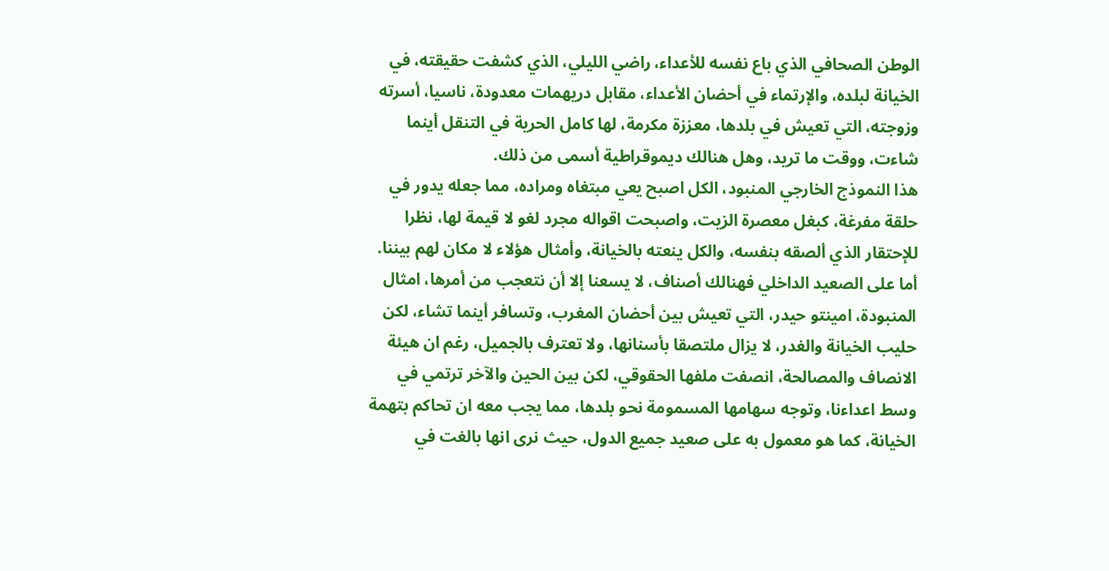الوطن الصحافي الذي باع نفسه للأعداء، راضي الليلي، الذي كشفت حقيقته، في الخيانة لبلده، والإرتماء في أحضان الأعداء، مقابل دريهمات معدودة، ناسيا، أسرته وزوجته، التي تعيش في بلدها، معززة مكرمة، لها كامل الحرية في التنقل أينما شاءت، ووقت ما تريد، وهل هنالك ديموقراطية أسمى من ذلك.
هذا النموذج الخارجي المنبود، الكل اصبح يعي مبتغاه ومراده، مما جعله يدور في حلقة مفرغة، كبغل معصرة الزيت، واصبحت اقواله مجرد لغو لا قيمة لها، نظرا للإحتقار الذي ألصقه بنفسه، والكل ينعته بالخيانة، وأمثال هؤلاء لا مكان لهم بيننا.
أما على الصعيد الداخلي فهنالك أصناف، لا يسعنا إلا أن نتعجب من أمرها، امثال المنبودة، امينتو حيدر، التي تعيش بين أحضان المغرب، وتسافر أينما تشاء، لكن حليب الخيانة والغدر، لا يزال ملتصقا بأسنانها، ولا تعترف بالجميل، رغم ان هيئة الانصاف والمصالحة، انصفت ملفها الحقوقي، لكن بين الحين والآخر ترتمي في وسط اعداءنا، وتوجه سهامها المسمومة نحو بلدها، مما يجب معه ان تحاكم بتهمة الخيانة، كما هو معمول به على صعيد جميع الدول، حيث نرى انها بالغت في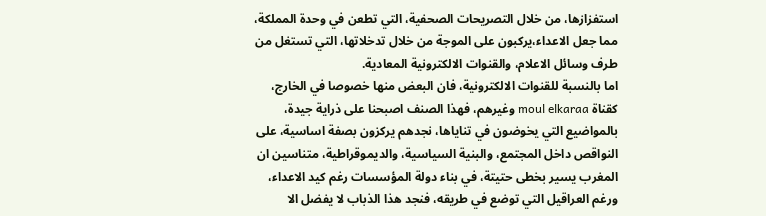استفزازها، من خلال التصريحات الصحفية، التي تطعن في وحدة المملكة، مما جعل الاعداء،يركبون على الموجة من خلال تدخلاتها، التي تستغل من طرف وسائل الاعلام، والقنوات الالكترونية المعادية.
اما بالنسبة للقنوات الالكترونية، فان البعض منها خصوصا في الخارج، كقناة moul elkaraa وغيرهم، فهذا الصنف اصبحنا على ذراية جيدة، بالمواضيع التي يخوضون في تناياها، نجدهم يركزون بصفة اساسية، على النواقص داخل المجتمع، والبنية السياسية، والديموقراطية، متناسين ان المغرب يسير بخطى حتيتة، في بناء دولة المؤسسات رغم كيد الاعداء، ورغم العراقيل التي توضع في طريقه، فنجد هذا الذباب لا يفضل الا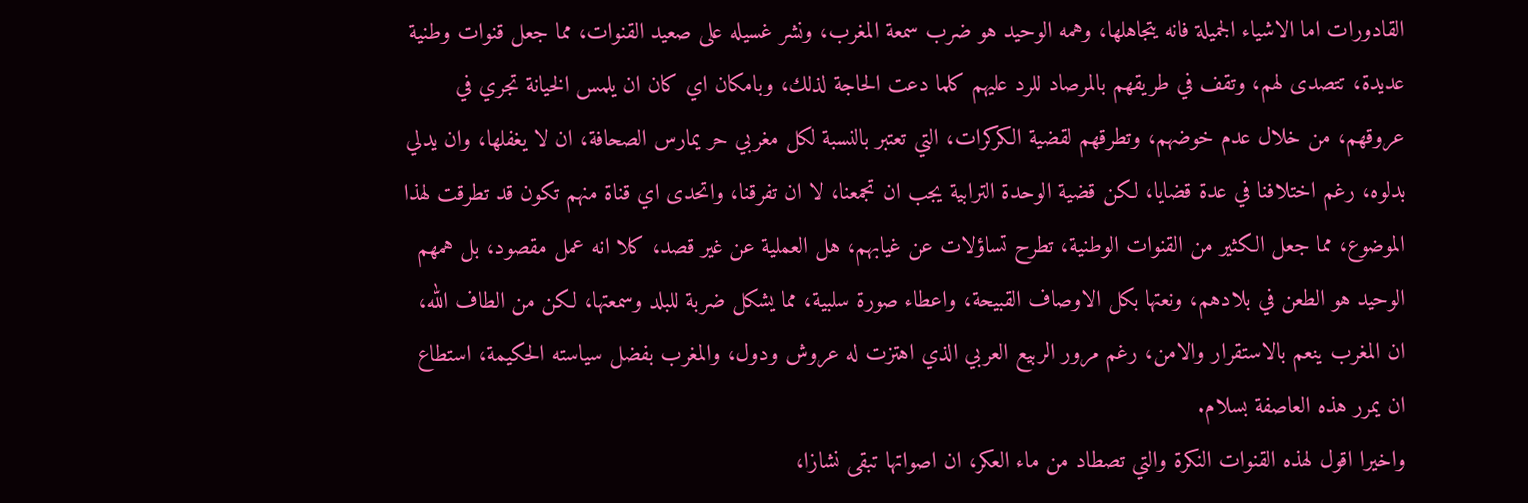القادورات اما الاشياء الجميلة فانه يتجاهلها، وهمه الوحيد هو ضرب سمعة المغرب، ونشر غسيله على صعيد القنوات، مما جعل قنوات وطنية عديدة، تتصدى لهم، وتقف في طريقهم بالمرصاد للرد عليهم كلما دعت الحاجة لذلك، وبامكان اي كان ان يلمس الخيانة تجري في عروقهم، من خلال عدم خوضهم، وتطرقهم لقضية الكركرات، التي تعتبر بالنسبة لكل مغربي حر يمارس الصحافة، ان لا يغفلها، وان يدلي بدلوه، رغم اختلافنا في عدة قضايا، لكن قضية الوحدة الترابية يجب ان تجمعنا، لا ان تفرقنا، واتحدى اي قناة منهم تكون قد تطرقت لهذا الموضوع، مما جعل الكثير من القنوات الوطنية، تطرح تساؤلات عن غيابهم، هل العملية عن غير قصد، كلا انه عمل مقصود، بل همهم الوحيد هو الطعن في بلادهم، ونعتها بكل الاوصاف القبيحة، واعطاء صورة سلبية، مما يشكل ضربة للبلد وسمعتها، لكن من الطاف الله، ان المغرب ينعم بالاستقرار والامن، رغم مرور الربيع العربي الذي اهتزت له عروش ودول، والمغرب بفضل سياسته الحكيمة، استطاع ان يمرر هذه العاصفة بسلام.
واخيرا اقول لهذه القنوات النكرة والتي تصطاد من ماء العكر، ان اصواتها تبقى نشازا،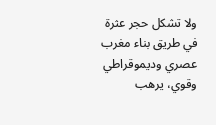ولا تشكل حجر عثرة في طريق بناء مغرب عصري وديموقراطي وقوي، يرهب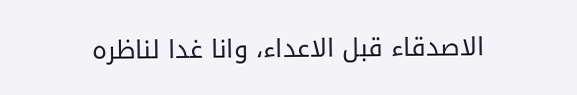الاصدقاء قبل الاعداء، وانا غدا لناظره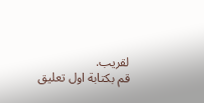لقريب.
قم بكتابة اول تعليق